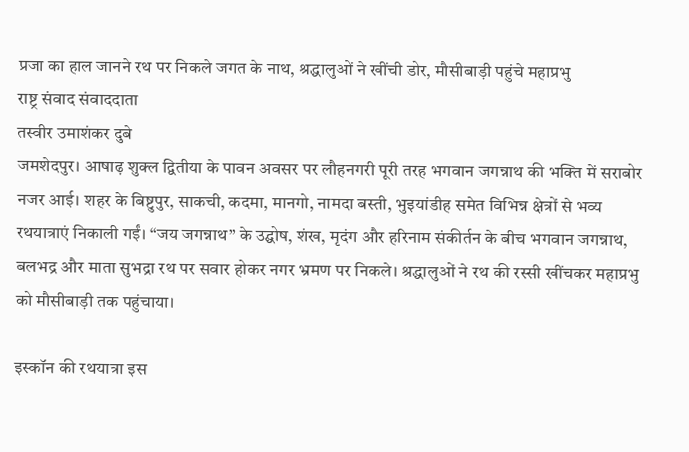प्रजा का हाल जानने रथ पर निकले जगत के नाथ, श्रद्धालुओं ने खींची डोर, मौसीबाड़ी पहुंचे महाप्रभु
राष्ट्र संवाद संवाददाता
तस्वीर उमाशंकर दुबे
जमशेदपुर। आषाढ़ शुक्ल द्वितीया के पावन अवसर पर लौहनगरी पूरी तरह भगवान जगन्नाथ की भक्ति में सराबोर नजर आई। शहर के बिष्टुपुर, साकची, कदमा, मानगो, नामदा बस्ती, भुइयांडीह समेत विभिन्न क्षेत्रों से भव्य रथयात्राएं निकाली गईं। “जय जगन्नाथ” के उद्घोष, शंख, मृदंग और हरिनाम संकीर्तन के बीच भगवान जगन्नाथ, बलभद्र और माता सुभद्रा रथ पर सवार होकर नगर भ्रमण पर निकले। श्रद्धालुओं ने रथ की रस्सी खींचकर महाप्रभु को मौसीबाड़ी तक पहुंचाया।

इस्कॉन की रथयात्रा इस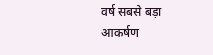वर्ष सबसे बड़ा आकर्षण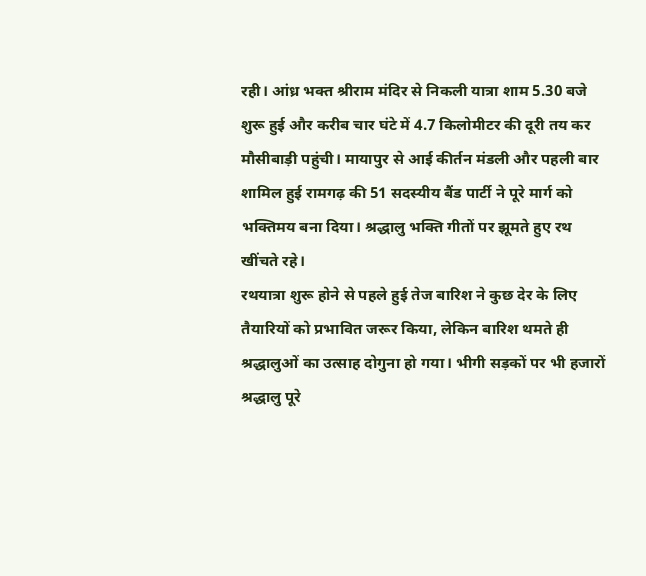रही। आंध्र भक्त श्रीराम मंदिर से निकली यात्रा शाम 5.30 बजे शुरू हुई और करीब चार घंटे में 4.7 किलोमीटर की दूरी तय कर मौसीबाड़ी पहुंची। मायापुर से आई कीर्तन मंडली और पहली बार शामिल हुई रामगढ़ की 51 सदस्यीय बैंड पार्टी ने पूरे मार्ग को भक्तिमय बना दिया। श्रद्धालु भक्ति गीतों पर झूमते हुए रथ खींचते रहे।
रथयात्रा शुरू होने से पहले हुई तेज बारिश ने कुछ देर के लिए तैयारियों को प्रभावित जरूर किया, लेकिन बारिश थमते ही श्रद्धालुओं का उत्साह दोगुना हो गया। भीगी सड़कों पर भी हजारों श्रद्धालु पूरे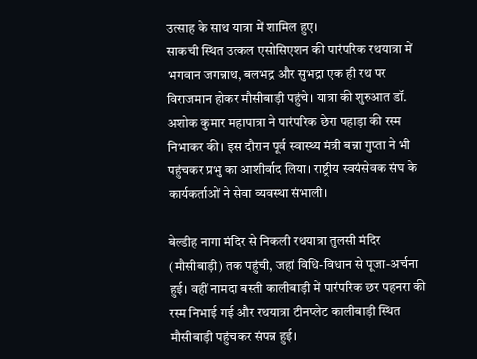उत्साह के साथ यात्रा में शामिल हुए।
साकची स्थित उत्कल एसोसिएशन की पारंपरिक रथयात्रा में भगवान जगन्नाथ, बलभद्र और सुभद्रा एक ही रथ पर विराजमान होकर मौसीबाड़ी पहुंचे। यात्रा की शुरुआत डॉ. अशोक कुमार महापात्रा ने पारंपरिक छेरा पहाड़ा की रस्म निभाकर की। इस दौरान पूर्व स्वास्थ्य मंत्री बन्ना गुप्ता ने भी पहुंचकर प्रभु का आशीर्वाद लिया। राष्ट्रीय स्वयंसेवक संघ के कार्यकर्ताओं ने सेवा व्यवस्था संभाली।

बेल्डीह नागा मंदिर से निकली रथयात्रा तुलसी मंदिर (मौसीबाड़ी) तक पहुंची, जहां विधि-विधान से पूजा-अर्चना हुई। वहीं नामदा बस्ती कालीबाड़ी में पारंपरिक छर पहनरा की रस्म निभाई गई और रथयात्रा टीनप्लेट कालीबाड़ी स्थित मौसीबाड़ी पहुंचकर संपन्न हुई।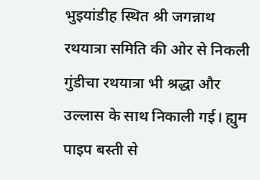भुइयांडीह स्थित श्री जगन्नाथ रथयात्रा समिति की ओर से निकली गुंडीचा रथयात्रा भी श्रद्धा और उल्लास के साथ निकाली गई। ह्युम पाइप बस्ती से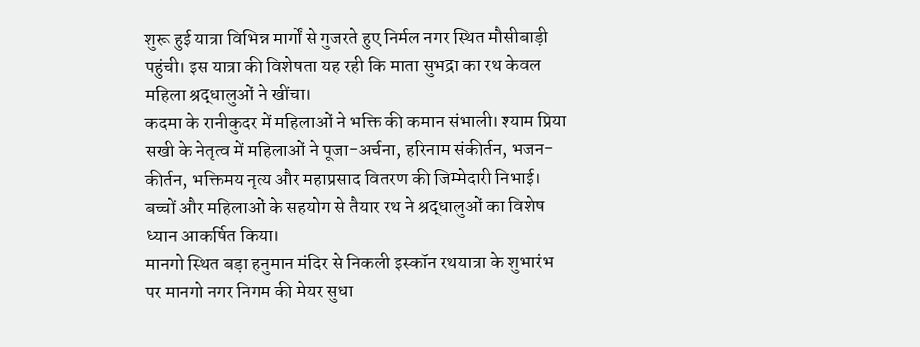शुरू हुई यात्रा विभिन्न मार्गों से गुजरते हुए निर्मल नगर स्थित मौसीबाड़ी पहुंची। इस यात्रा की विशेषता यह रही कि माता सुभद्रा का रथ केवल महिला श्रद्धालुओं ने खींचा।
कदमा के रानीकुदर में महिलाओं ने भक्ति की कमान संभाली। श्याम प्रिया सखी के नेतृत्व में महिलाओं ने पूजा-अर्चना, हरिनाम संकीर्तन, भजन-कीर्तन, भक्तिमय नृत्य और महाप्रसाद वितरण की जिम्मेदारी निभाई। बच्चों और महिलाओं के सहयोग से तैयार रथ ने श्रद्धालुओं का विशेष ध्यान आकर्षित किया।
मानगो स्थित बड़ा हनुमान मंदिर से निकली इस्कॉन रथयात्रा के शुभारंभ पर मानगो नगर निगम की मेयर सुधा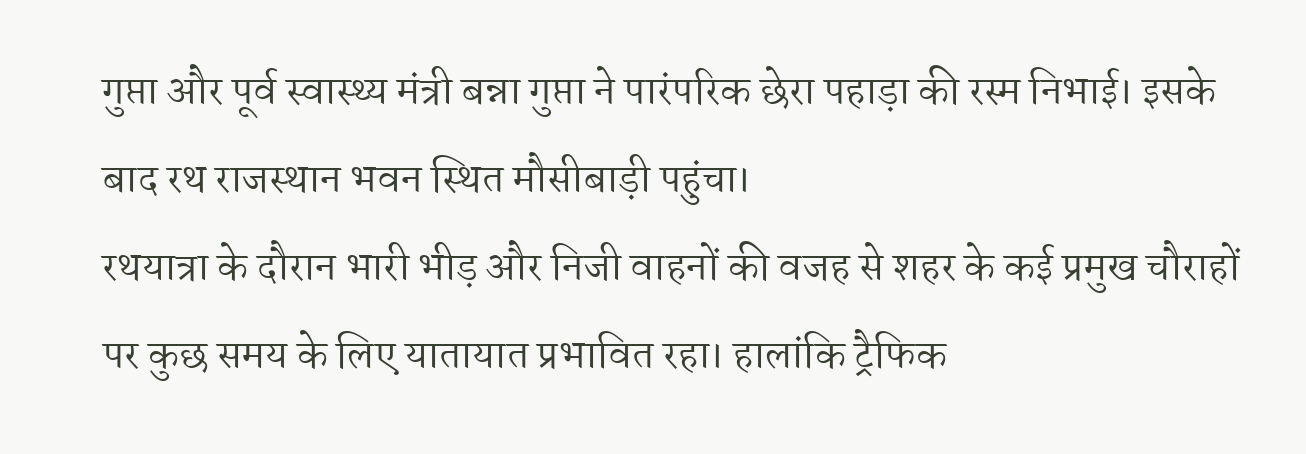गुप्ता और पूर्व स्वास्थ्य मंत्री बन्ना गुप्ता ने पारंपरिक छेरा पहाड़ा की रस्म निभाई। इसके बाद रथ राजस्थान भवन स्थित मौसीबाड़ी पहुंचा।
रथयात्रा के दौरान भारी भीड़ और निजी वाहनों की वजह से शहर के कई प्रमुख चौराहों पर कुछ समय के लिए यातायात प्रभावित रहा। हालांकि ट्रैफिक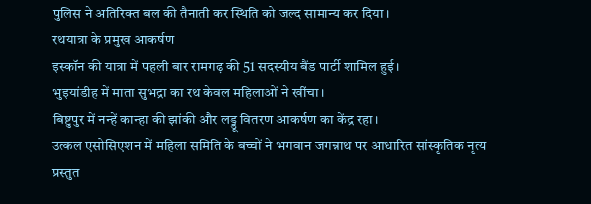पुलिस ने अतिरिक्त बल की तैनाती कर स्थिति को जल्द सामान्य कर दिया।
रथयात्रा के प्रमुख आकर्षण
इस्कॉन की यात्रा में पहली बार रामगढ़ की 51 सदस्यीय बैंड पार्टी शामिल हुई।
भुइयांडीह में माता सुभद्रा का रथ केवल महिलाओं ने खींचा।
बिष्टुपुर में नन्हें कान्हा की झांकी और लड्डू वितरण आकर्षण का केंद्र रहा।
उत्कल एसोसिएशन में महिला समिति के बच्चों ने भगवान जगन्नाथ पर आधारित सांस्कृतिक नृत्य प्रस्तुत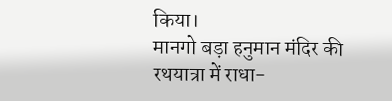किया।
मानगो बड़ा हनुमान मंदिर की रथयात्रा में राधा-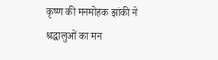कृष्ण की मनमोहक झांकी ने श्रद्धालुओं का मन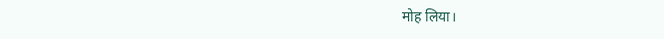मोह लिया।